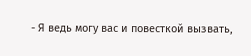- Я ведь могу вас и повесткой вызвать,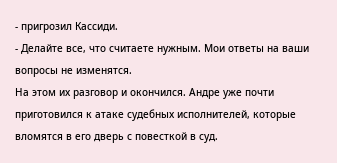- пригрозил Кассиди.
- Делайте все, что считаете нужным. Мои ответы на ваши вопросы не изменятся.
На этом их разговор и окончился. Андре уже почти приготовился к атаке судебных исполнителей, которые вломятся в его дверь с повесткой в суд.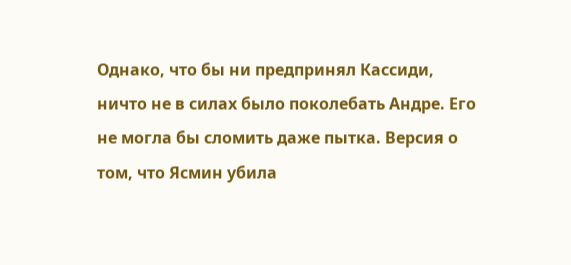Однако, что бы ни предпринял Кассиди, ничто не в силах было поколебать Андре. Его не могла бы сломить даже пытка. Версия о том, что Ясмин убила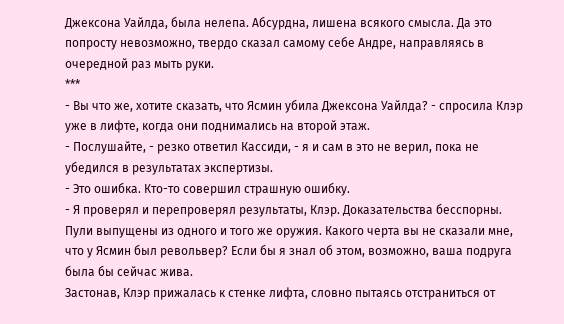Джексона Уайлда, была нелепа. Абсурдна, лишена всякого смысла. Да это попросту невозможно, твердо сказал самому себе Андре, направляясь в очередной раз мыть руки.
***
- Вы что же, хотите сказать, что Ясмин убила Джексона Уайлда? - спросила Клэр уже в лифте, когда они поднимались на второй этаж.
- Послушайте, - резко ответил Кассиди, - я и сам в это не верил, пока не убедился в результатах экспертизы.
- Это ошибка. Кто-то совершил страшную ошибку.
- Я проверял и перепроверял результаты, Клэр. Доказательства бесспорны. Пули выпущены из одного и того же оружия. Какого черта вы не сказали мне, что у Ясмин был револьвер? Если бы я знал об этом, возможно, ваша подруга была бы сейчас жива.
Застонав, Клэр прижалась к стенке лифта, словно пытаясь отстраниться от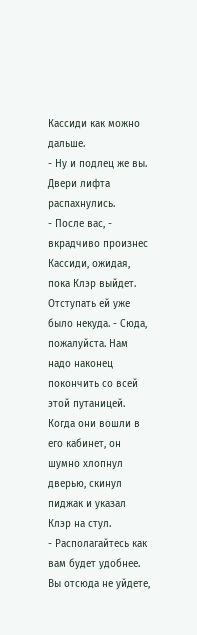Кассиди как можно дальше.
- Ну и подлец же вы. Двери лифта распахнулись.
- После вас, - вкрадчиво произнес Кассиди, ожидая, пока Клэр выйдет. Отступать ей уже было некуда. - Сюда, пожалуйста. Нам надо наконец покончить со всей этой путаницей.
Когда они вошли в его кабинет, он шумно хлопнул дверью, скинул пиджак и указал Клэр на стул.
- Располагайтесь как вам будет удобнее. Вы отсюда не уйдете,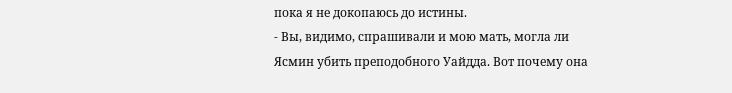пока я не докопаюсь до истины.
- Вы, видимо, спрашивали и мою мать, могла ли Ясмин убить преподобного Уайдда. Вот почему она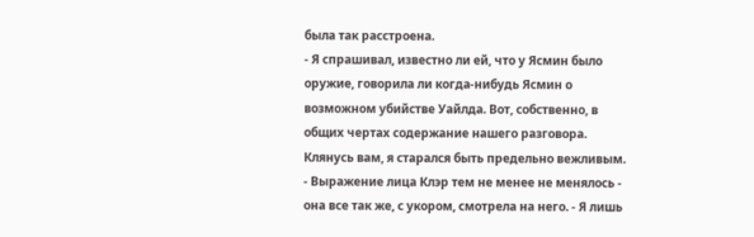была так расстроена.
- Я спрашивал, известно ли ей, что у Ясмин было оружие, говорила ли когда-нибудь Ясмин о возможном убийстве Уайлда. Вот, собственно, в общих чертах содержание нашего разговора. Клянусь вам, я старался быть предельно вежливым. - Выражение лица Клэр тем не менее не менялось - она все так же, с укором, смотрела на него. - Я лишь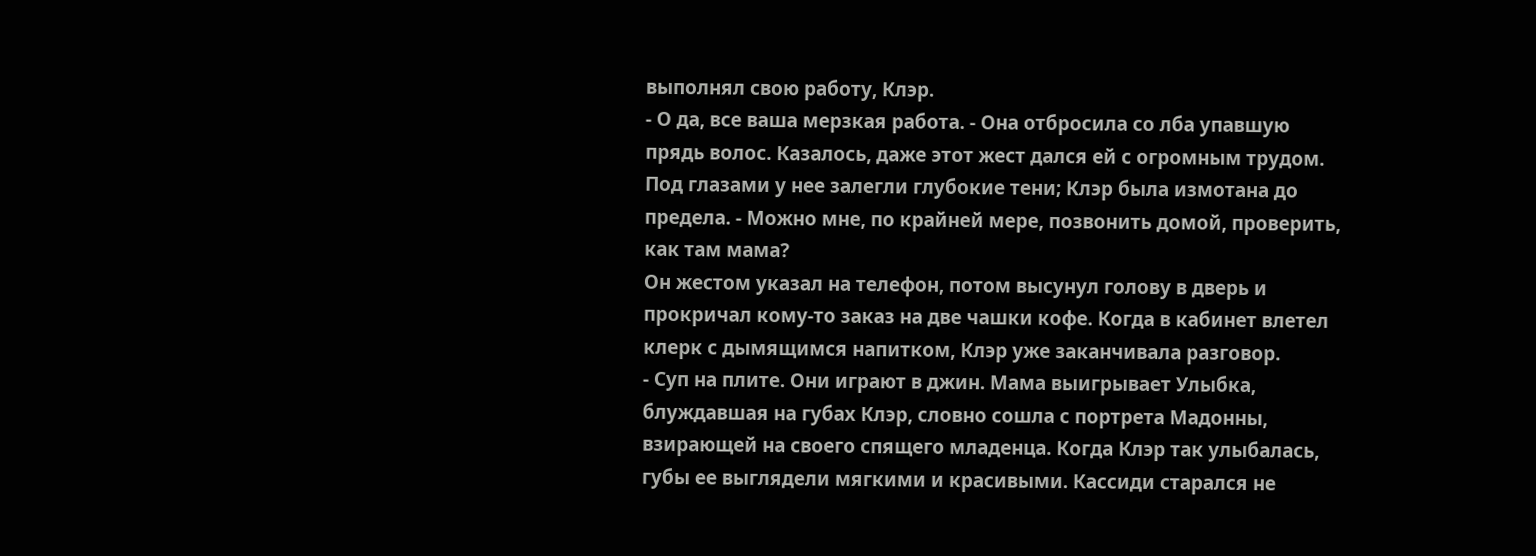выполнял свою работу, Клэр.
- О да, все ваша мерзкая работа. - Она отбросила со лба упавшую прядь волос. Казалось, даже этот жест дался ей с огромным трудом. Под глазами у нее залегли глубокие тени; Клэр была измотана до предела. - Можно мне, по крайней мере, позвонить домой, проверить, как там мама?
Он жестом указал на телефон, потом высунул голову в дверь и прокричал кому-то заказ на две чашки кофе. Когда в кабинет влетел клерк с дымящимся напитком, Клэр уже заканчивала разговор.
- Суп на плите. Они играют в джин. Мама выигрывает Улыбка, блуждавшая на губах Клэр, словно сошла с портрета Мадонны, взирающей на своего спящего младенца. Когда Клэр так улыбалась, губы ее выглядели мягкими и красивыми. Кассиди старался не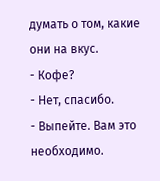думать о том, какие они на вкус.
- Кофе?
- Нет, спасибо.
- Выпейте. Вам это необходимо.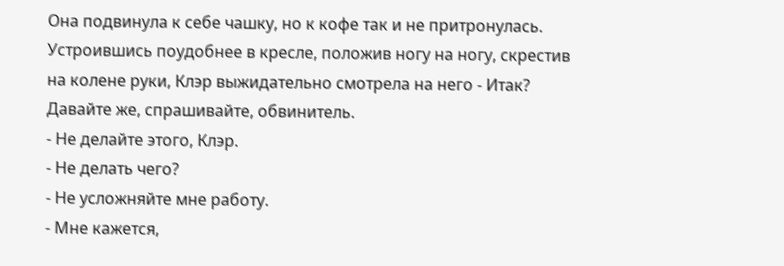Она подвинула к себе чашку, но к кофе так и не притронулась. Устроившись поудобнее в кресле, положив ногу на ногу, скрестив на колене руки, Клэр выжидательно смотрела на него - Итак? Давайте же, спрашивайте, обвинитель.
- Не делайте этого, Клэр.
- Не делать чего?
- Не усложняйте мне работу.
- Мне кажется,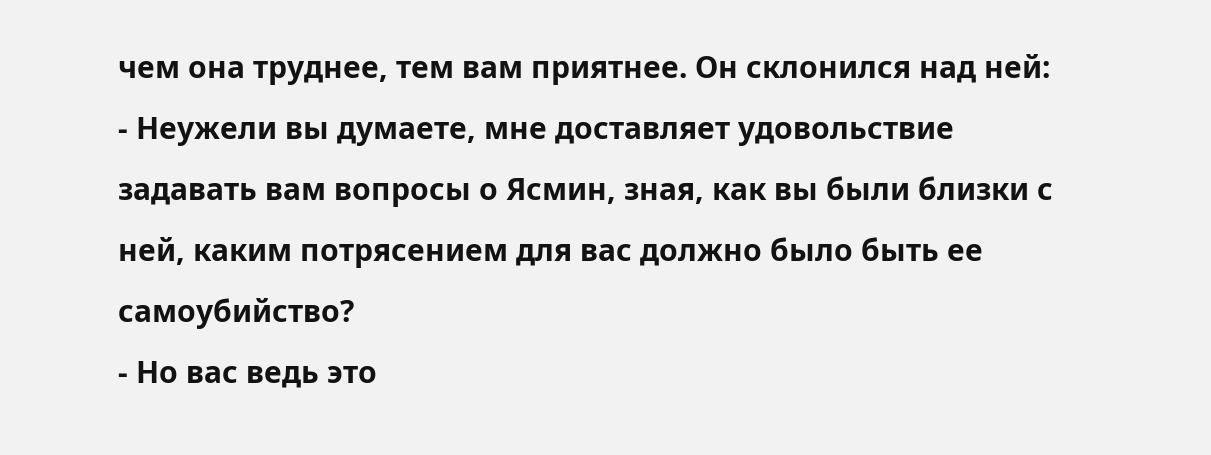чем она труднее, тем вам приятнее. Он склонился над ней:
- Неужели вы думаете, мне доставляет удовольствие задавать вам вопросы о Ясмин, зная, как вы были близки с ней, каким потрясением для вас должно было быть ее самоубийство?
- Но вас ведь это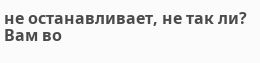не останавливает, не так ли? Вам во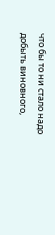что бы то ни стало надо добыть виновного,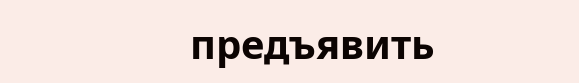предъявить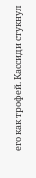его как трофей. Кассиди стукнул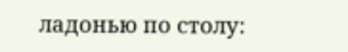ладонью по столу: